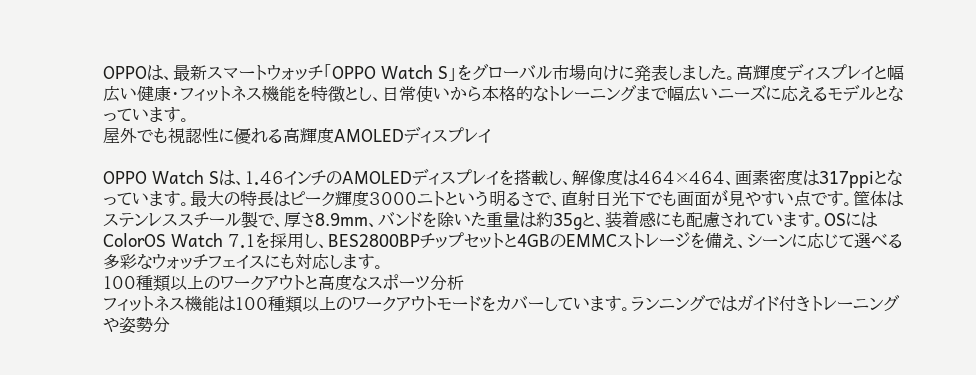OPPOは、最新スマートウォッチ「OPPO Watch S」をグローバル市場向けに発表しました。高輝度ディスプレイと幅広い健康・フィットネス機能を特徴とし、日常使いから本格的なトレーニングまで幅広いニーズに応えるモデルとなっています。
屋外でも視認性に優れる高輝度AMOLEDディスプレイ

OPPO Watch Sは、1.46インチのAMOLEDディスプレイを搭載し、解像度は464×464、画素密度は317ppiとなっています。最大の特長はピーク輝度3000ニトという明るさで、直射日光下でも画面が見やすい点です。筐体はステンレススチール製で、厚さ8.9mm、バンドを除いた重量は約35gと、装着感にも配慮されています。OSにはColorOS Watch 7.1を採用し、BES2800BPチップセットと4GBのEMMCストレージを備え、シーンに応じて選べる多彩なウォッチフェイスにも対応します。
100種類以上のワークアウトと高度なスポーツ分析
フィットネス機能は100種類以上のワークアウトモードをカバーしています。ランニングではガイド付きトレーニングや姿勢分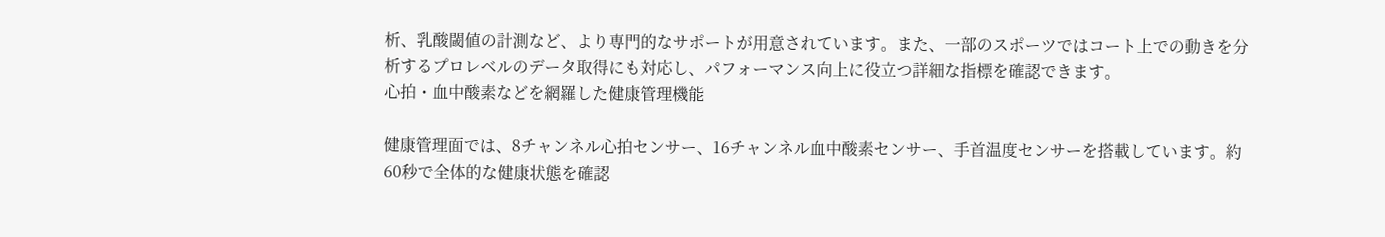析、乳酸閾値の計測など、より専門的なサポートが用意されています。また、一部のスポーツではコート上での動きを分析するプロレベルのデータ取得にも対応し、パフォーマンス向上に役立つ詳細な指標を確認できます。
心拍・血中酸素などを網羅した健康管理機能

健康管理面では、8チャンネル心拍センサー、16チャンネル血中酸素センサー、手首温度センサーを搭載しています。約60秒で全体的な健康状態を確認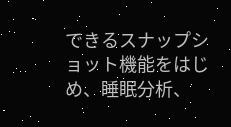できるスナップショット機能をはじめ、睡眠分析、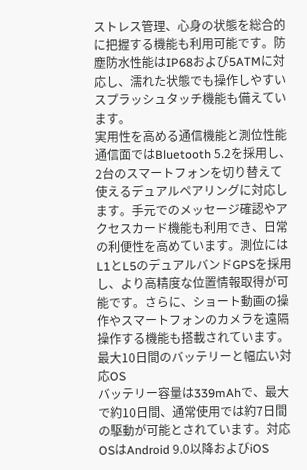ストレス管理、心身の状態を総合的に把握する機能も利用可能です。防塵防水性能はIP68および5ATMに対応し、濡れた状態でも操作しやすいスプラッシュタッチ機能も備えています。
実用性を高める通信機能と測位性能
通信面ではBluetooth 5.2を採用し、2台のスマートフォンを切り替えて使えるデュアルペアリングに対応します。手元でのメッセージ確認やアクセスカード機能も利用でき、日常の利便性を高めています。測位にはL1とL5のデュアルバンドGPSを採用し、より高精度な位置情報取得が可能です。さらに、ショート動画の操作やスマートフォンのカメラを遠隔操作する機能も搭載されています。
最大10日間のバッテリーと幅広い対応OS
バッテリー容量は339mAhで、最大で約10日間、通常使用では約7日間の駆動が可能とされています。対応OSはAndroid 9.0以降およびiOS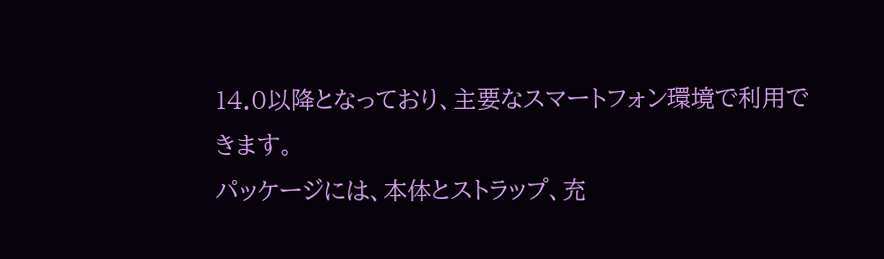14.0以降となっており、主要なスマートフォン環境で利用できます。
パッケージには、本体とストラップ、充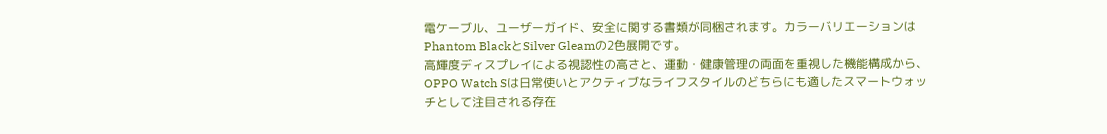電ケーブル、ユーザーガイド、安全に関する書類が同梱されます。カラーバリエーションはPhantom BlackとSilver Gleamの2色展開です。
高輝度ディスプレイによる視認性の高さと、運動・健康管理の両面を重視した機能構成から、OPPO Watch Sは日常使いとアクティブなライフスタイルのどちらにも適したスマートウォッチとして注目される存在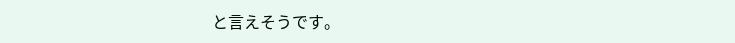と言えそうです。